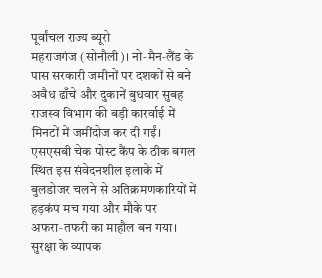पूर्वांचल राज्य ब्यूरो
महराजगंज (सोनौली)। नो‑मैन‑लैंड के पास सरकारी जमीनों पर दशकों से बने अवैध ढाँचे और दुकानें बुधवार सुबह राजस्व विभाग की बड़ी कारर्वाई में मिनटों में जमींदोज कर दी गईं। एसएसबी चेक पोस्ट कैंप के ठीक बगल स्थित इस संवेदनशील इलाके में बुलडोजर चलने से अतिक्रमणकारियों में हड़कंप मच गया और मौके पर अफरा‑तफरी का माहौल बन गया। सुरक्षा के व्यापक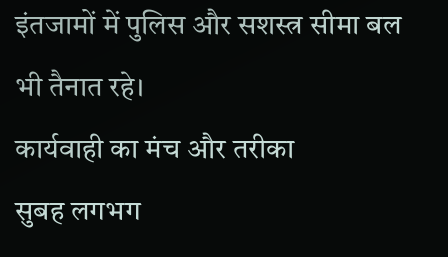इंतजामों में पुलिस और सशस्त्र सीमा बल भी तैनात रहे।
कार्यवाही का मंच और तरीका
सुबह लगभग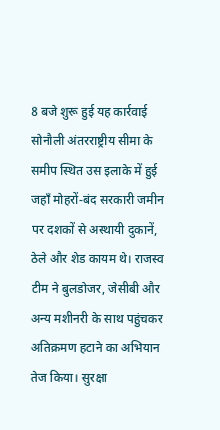8 बजे शुरू हुई यह कार्रवाई सोनौली अंतरराष्ट्रीय सीमा के समीप स्थित उस इलाके में हुई जहाँ मोहरों‑बंद सरकारी जमीन पर दशकों से अस्थायी दुकानें, ठेले और शेड कायम थे। राजस्व टीम ने बुलडोजर, जेसीबी और अन्य मशीनरी के साथ पहुंचकर अतिक्रमण हटाने का अभियान तेज किया। सुरक्षा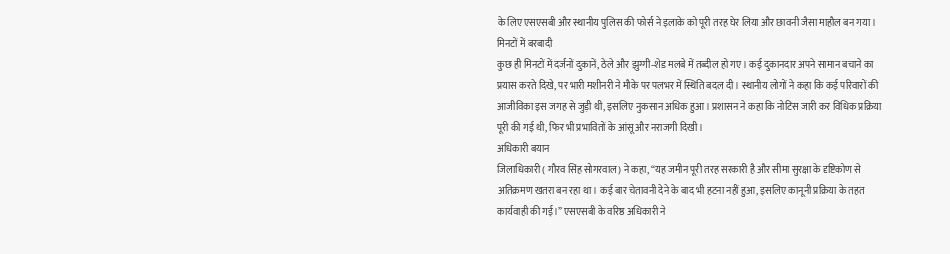के लिए एसएसबी और स्थानीय पुलिस की फोर्स ने इलाके को पूरी तरह घेर लिया और छावनी जैसा माहौल बन गया।
मिनटों में बरबादी
कुछ ही मिनटों में दर्जनों दुकानें, ठेले और झुग्गी‑शेड मलबे में तब्दील हो गए। कई दुकानदार अपने सामान बचाने का प्रयास करते दिखे, पर भारी मशीनरी ने मौके पर पलभर में स्थिति बदल दी। स्थानीय लोगों ने कहा कि कई परिवारों की आजीविका इस जगह से जुड़ी थी, इसलिए नुकसान अधिक हुआ। प्रशासन ने कहा कि नोटिस जारी कर विधिक प्रक्रिया पूरी की गई थी, फिर भी प्रभावितों के आंसू और नराजगी दिखी।
अधिकारी बयान
जिलाधिकारी ( गौरव सिंह सोगरवाल) ने कहा, “यह जमीन पूरी तरह सरकारी है और सीमा सुरक्षा के दृष्टिकोण से अतिक्रमण खतरा बन रहा था। कई बार चेतावनी देने के बाद भी हटना नहीं हुआ, इसलिए कानूनी प्रक्रिया के तहत कार्यवाही की गई।” एसएसबी के वरिष्ठ अधिकारी ने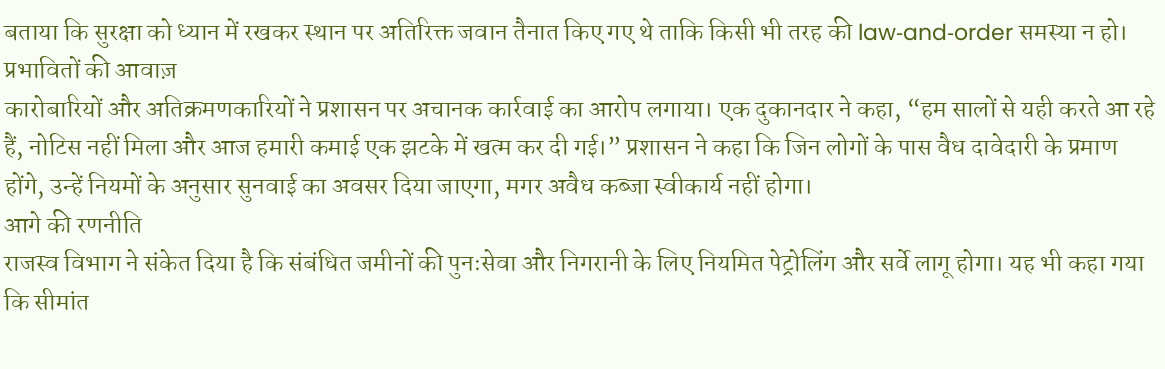बताया कि सुरक्षा को ध्यान में रखकर स्थान पर अतिरिक्त जवान तैनात किए गए थे ताकि किसी भी तरह की law‑and‑order समस्या न हो।
प्रभावितों की आवाज़
कारोबारियों और अतिक्रमणकारियों ने प्रशासन पर अचानक कार्रवाई का आरोप लगाया। एक दुकानदार ने कहा, “हम सालों से यही करते आ रहे हैं, नोटिस नहीं मिला और आज हमारी कमाई एक झटके में खत्म कर दी गई।” प्रशासन ने कहा कि जिन लोगों के पास वैध दावेदारी के प्रमाण होंगे, उन्हें नियमों के अनुसार सुनवाई का अवसर दिया जाएगा, मगर अवैध कब्जा स्वीकार्य नहीं होगा।
आगे की रणनीति
राजस्व विभाग ने संकेत दिया है कि संबंधित जमीनों की पुनःसेवा और निगरानी के लिए नियमित पेट्रोलिंग और सर्वे लागू होगा। यह भी कहा गया कि सीमांत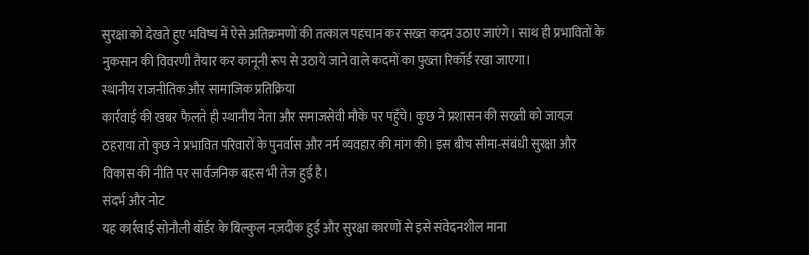सुरक्षा को देखते हुए भविष्य में ऐसे अतिक्रमणों की तत्काल पहचान कर सख्त कदम उठाए जाएंगे। साथ ही प्रभावितों के नुकसान की विवरणी तैयार कर कानूनी रूप से उठाये जाने वाले कदमों का पुख्ता रिकॉर्ड रखा जाएगा।
स्थानीय राजनीतिक और सामाजिक प्रतिक्रिया
कार्रवाई की खबर फैलते ही स्थानीय नेता और समाजसेवी मौके पर पहुँचे। कुछ ने प्रशासन की सख्ती को जायज़ ठहराया तो कुछ ने प्रभावित परिवारों के पुनर्वास और नर्म व्यवहार की मांग की। इस बीच सीमा‑संबंधी सुरक्षा और विकास की नीति पर सार्वजनिक बहस भी तेज हुई है।
संदर्भ और नोट
यह कार्रवाई सोनौली बॉर्डर के बिल्कुल नज़दीक हुई और सुरक्षा कारणों से इसे संवेदनशील माना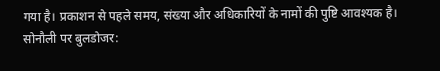गया है। प्रकाशन से पहले समय, संख्या और अधिकारियों के नामों की पुष्टि आवश्यक है।
सोनौली पर बुलडोजर: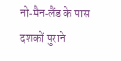नो‑मैन‑लैंड के पास दशकों पुराने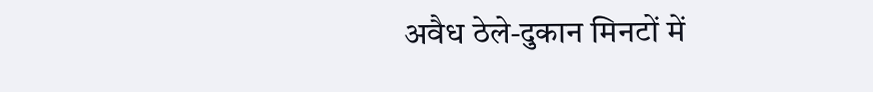अवैध ठेले‑दुकान मिनटों में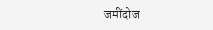जमींदोज